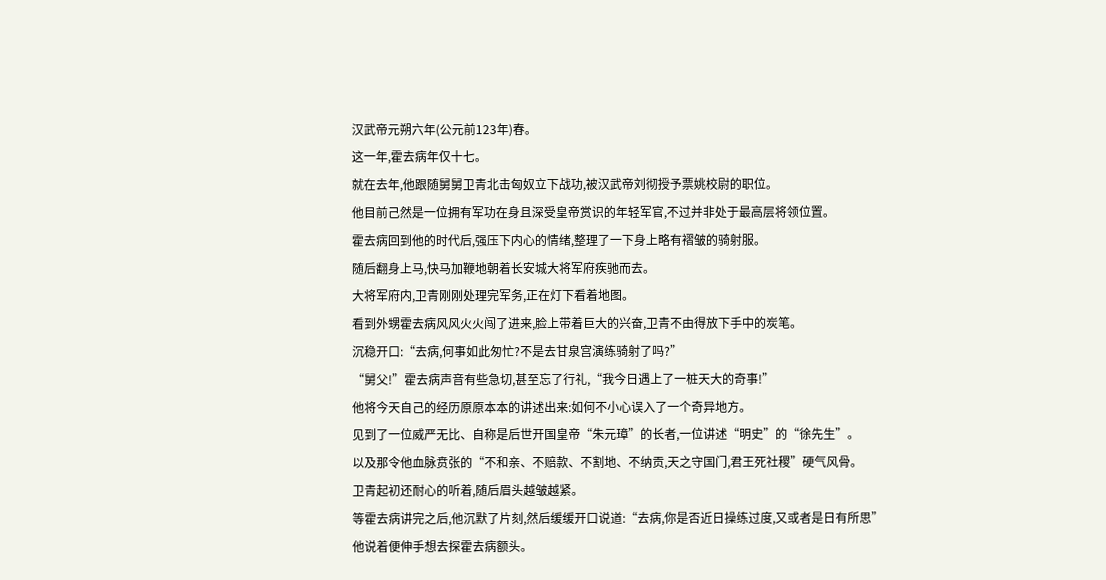汉武帝元朔六年(公元前123年)春。
这一年,霍去病年仅十七。
就在去年,他跟随舅舅卫青北击匈奴立下战功,被汉武帝刘彻授予票姚校尉的职位。
他目前己然是一位拥有军功在身且深受皇帝赏识的年轻军官,不过并非处于最高层将领位置。
霍去病回到他的时代后,强压下内心的情绪,整理了一下身上略有褶皱的骑射服。
随后翻身上马,快马加鞭地朝着长安城大将军府疾驰而去。
大将军府内,卫青刚刚处理完军务,正在灯下看着地图。
看到外甥霍去病风风火火闯了进来,脸上带着巨大的兴奋,卫青不由得放下手中的炭笔。
沉稳开口:“去病,何事如此匆忙?不是去甘泉宫演练骑射了吗?”
“舅父!”霍去病声音有些急切,甚至忘了行礼,“我今日遇上了一桩天大的奇事!”
他将今天自己的经历原原本本的讲述出来:如何不小心误入了一个奇异地方。
见到了一位威严无比、自称是后世开国皇帝“朱元璋”的长者,一位讲述“明史”的“徐先生”。
以及那令他血脉贲张的“不和亲、不赔款、不割地、不纳贡,天之守国门,君王死社稷”硬气风骨。
卫青起初还耐心的听着,随后眉头越皱越紧。
等霍去病讲完之后,他沉默了片刻,然后缓缓开口说道:“去病,你是否近日操练过度,又或者是日有所思”
他说着便伸手想去探霍去病额头。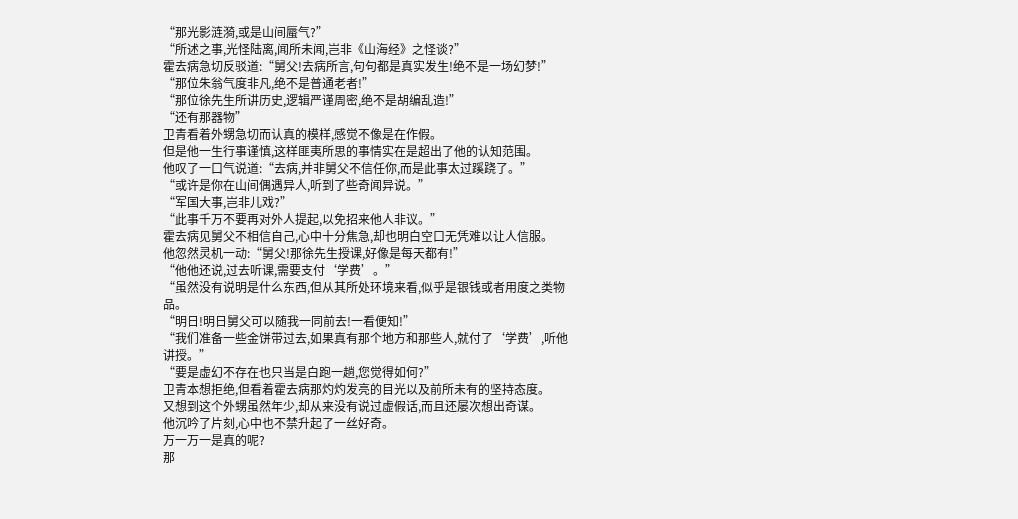“那光影涟漪,或是山间蜃气?”
“所述之事,光怪陆离,闻所未闻,岂非《山海经》之怪谈?”
霍去病急切反驳道:“舅父!去病所言,句句都是真实发生!绝不是一场幻梦!”
“那位朱翁气度非凡,绝不是普通老者!”
“那位徐先生所讲历史,逻辑严谨周密,绝不是胡编乱造!”
“还有那器物”
卫青看着外甥急切而认真的模样,感觉不像是在作假。
但是他一生行事谨慎,这样匪夷所思的事情实在是超出了他的认知范围。
他叹了一口气说道:“去病,并非舅父不信任你,而是此事太过蹊跷了。”
“或许是你在山间偶遇异人,听到了些奇闻异说。”
“军国大事,岂非儿戏?”
“此事千万不要再对外人提起,以免招来他人非议。”
霍去病见舅父不相信自己,心中十分焦急,却也明白空口无凭难以让人信服。
他忽然灵机一动:“舅父!那徐先生授课,好像是每天都有!”
“他他还说,过去听课,需要支付‘学费’。”
“虽然没有说明是什么东西,但从其所处环境来看,似乎是银钱或者用度之类物品。
“明日!明日舅父可以随我一同前去!一看便知!”
“我们准备一些金饼带过去,如果真有那个地方和那些人,就付了‘学费’,听他讲授。”
“要是虚幻不存在也只当是白跑一趟,您觉得如何?”
卫青本想拒绝,但看着霍去病那灼灼发亮的目光以及前所未有的坚持态度。
又想到这个外甥虽然年少,却从来没有说过虚假话,而且还屡次想出奇谋。
他沉吟了片刻,心中也不禁升起了一丝好奇。
万一万一是真的呢?
那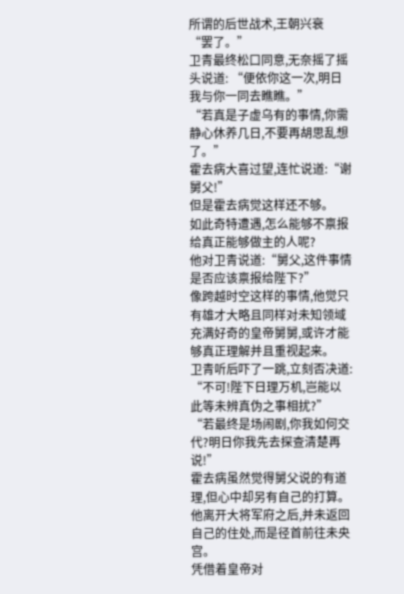所谓的后世战术,王朝兴衰
“罢了。”
卫青最终松口同意,无奈摇了摇头说道: “便依你这一次,明日我与你一同去瞧瞧。”
“若真是子虚乌有的事情,你需静心休养几日,不要再胡思乱想了。”
霍去病大喜过望,连忙说道:“谢舅父!”
但是霍去病觉这样还不够。
如此奇特遭遇,怎么能够不禀报给真正能够做主的人呢?
他对卫青说道:“舅父,这件事情是否应该禀报给陛下?”
像跨越时空这样的事情,他觉只有雄才大略且同样对未知领域充满好奇的皇帝舅舅,或许才能够真正理解并且重视起来。
卫青听后吓了一跳,立刻否决道:
“不可!陛下日理万机,岂能以此等未辨真伪之事相扰?”
“若最终是场闹剧,你我如何交代?明日你我先去探查清楚再说!”
霍去病虽然觉得舅父说的有道理,但心中却另有自己的打算。
他离开大将军府之后,并未返回自己的住处,而是径首前往未央宫。
凭借着皇帝对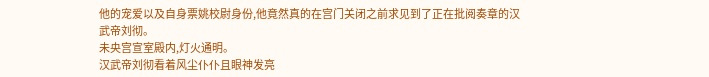他的宠爱以及自身票姚校尉身份,他竟然真的在宫门关闭之前求见到了正在批阅奏章的汉武帝刘彻。
未央宫宣室殿内,灯火通明。
汉武帝刘彻看着风尘仆仆且眼神发亮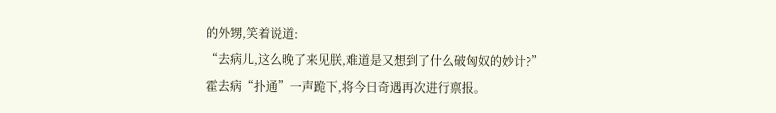的外甥,笑着说道:
“去病儿,这么晚了来见朕,难道是又想到了什么破匈奴的妙计?”
霍去病“扑通”一声跪下,将今日奇遇再次进行禀报。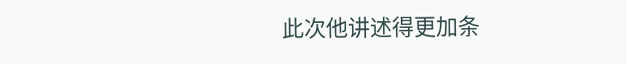此次他讲述得更加条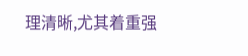理清晰,尤其着重强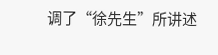调了“徐先生”所讲述